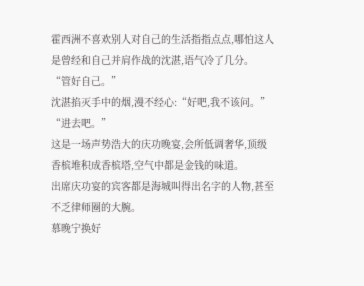霍西洲不喜欢别人对自己的生活指指点点,哪怕这人是曾经和自己并肩作战的沈湛,语气冷了几分。
“管好自己。”
沈湛掐灭手中的烟,漫不经心:“好吧,我不该问。”
“进去吧。”
这是一场声势浩大的庆功晚宴,会所低调奢华,顶级香槟堆积成香槟塔,空气中都是金钱的味道。
出席庆功宴的宾客都是海城叫得出名字的人物,甚至不乏律师圈的大腕。
慕晚宁换好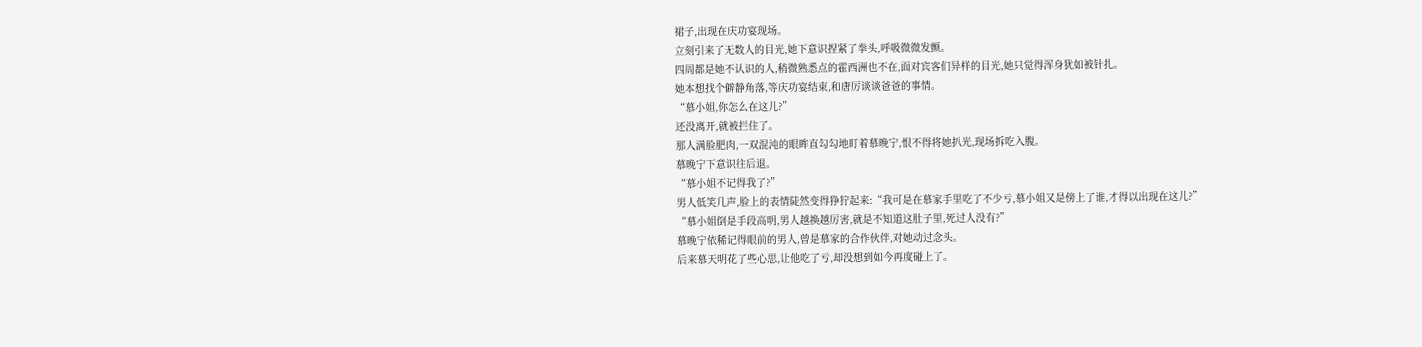裙子,出现在庆功宴现场。
立刻引来了无数人的目光,她下意识捏紧了拳头,呼吸微微发颤。
四周都是她不认识的人,稍微熟悉点的霍西洲也不在,面对宾客们异样的目光,她只觉得浑身犹如被针扎。
她本想找个僻静角落,等庆功宴结束,和唐厉谈谈爸爸的事情。
“慕小姐,你怎么在这儿?”
还没离开,就被拦住了。
那人满脸肥肉,一双混沌的眼眸直勾勾地盯着慕晚宁,恨不得将她扒光,现场拆吃入腹。
慕晚宁下意识往后退。
“慕小姐不记得我了?”
男人低笑几声,脸上的表情陡然变得狰狞起来:“我可是在慕家手里吃了不少亏,慕小姐又是傍上了谁,才得以出现在这儿?”
“慕小姐倒是手段高明,男人越换越厉害,就是不知道这肚子里,死过人没有?”
慕晚宁依稀记得眼前的男人,曾是慕家的合作伙伴,对她动过念头。
后来慕天明花了些心思,让他吃了亏,却没想到如今再度碰上了。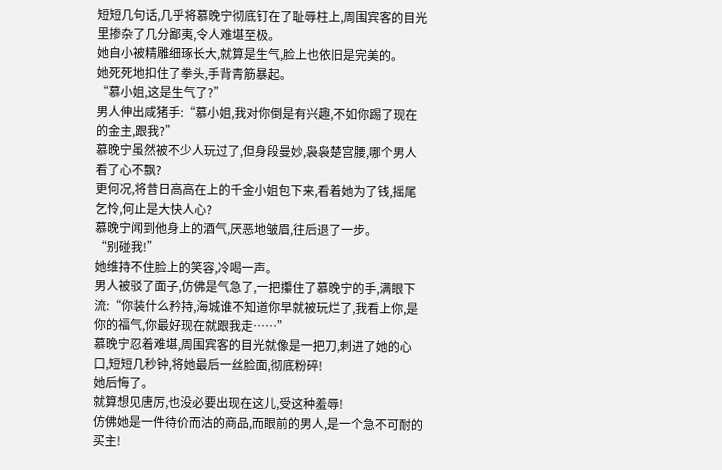短短几句话,几乎将慕晚宁彻底钉在了耻辱柱上,周围宾客的目光里掺杂了几分鄙夷,令人难堪至极。
她自小被精雕细琢长大,就算是生气,脸上也依旧是完美的。
她死死地扣住了拳头,手背青筋暴起。
“慕小姐,这是生气了?”
男人伸出咸猪手:“慕小姐,我对你倒是有兴趣,不如你踢了现在的金主,跟我?”
慕晚宁虽然被不少人玩过了,但身段曼妙,袅袅楚宫腰,哪个男人看了心不飘?
更何况,将昔日高高在上的千金小姐包下来,看着她为了钱,摇尾乞怜,何止是大快人心?
慕晚宁闻到他身上的酒气,厌恶地皱眉,往后退了一步。
“别碰我!”
她维持不住脸上的笑容,冷喝一声。
男人被驳了面子,仿佛是气急了,一把攥住了慕晚宁的手,满眼下流:“你装什么矜持,海城谁不知道你早就被玩烂了,我看上你,是你的福气,你最好现在就跟我走……”
慕晚宁忍着难堪,周围宾客的目光就像是一把刀,刺进了她的心口,短短几秒钟,将她最后一丝脸面,彻底粉碎!
她后悔了。
就算想见唐厉,也没必要出现在这儿,受这种羞辱!
仿佛她是一件待价而沽的商品,而眼前的男人,是一个急不可耐的买主!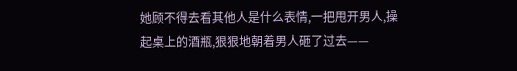她顾不得去看其他人是什么表情,一把甩开男人,操起桌上的酒瓶,狠狠地朝着男人砸了过去——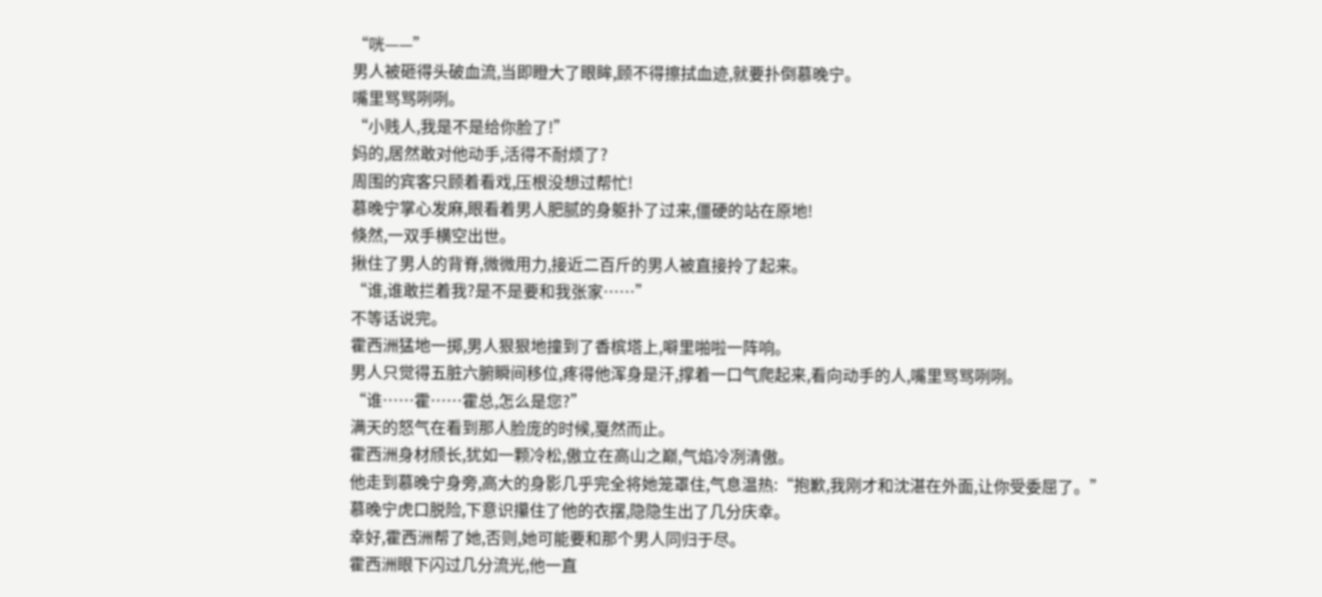“咣——”
男人被砸得头破血流,当即瞪大了眼眸,顾不得擦拭血迹,就要扑倒慕晚宁。
嘴里骂骂咧咧。
“小贱人,我是不是给你脸了!”
妈的,居然敢对他动手,活得不耐烦了?
周围的宾客只顾着看戏,压根没想过帮忙!
慕晚宁掌心发麻,眼看着男人肥腻的身躯扑了过来,僵硬的站在原地!
倏然,一双手横空出世。
揪住了男人的背脊,微微用力,接近二百斤的男人被直接拎了起来。
“谁,谁敢拦着我?是不是要和我张家……”
不等话说完。
霍西洲猛地一掷,男人狠狠地撞到了香槟塔上,噼里啪啦一阵响。
男人只觉得五脏六腑瞬间移位,疼得他浑身是汗,撑着一口气爬起来,看向动手的人,嘴里骂骂咧咧。
“谁……霍……霍总,怎么是您?”
满天的怒气在看到那人脸庞的时候,戛然而止。
霍西洲身材颀长,犹如一颗冷松,傲立在高山之巅,气焰冷冽清傲。
他走到慕晚宁身旁,高大的身影几乎完全将她笼罩住,气息温热:“抱歉,我刚才和沈湛在外面,让你受委屈了。”
慕晚宁虎口脱险,下意识攥住了他的衣摆,隐隐生出了几分庆幸。
幸好,霍西洲帮了她,否则,她可能要和那个男人同归于尽。
霍西洲眼下闪过几分流光,他一直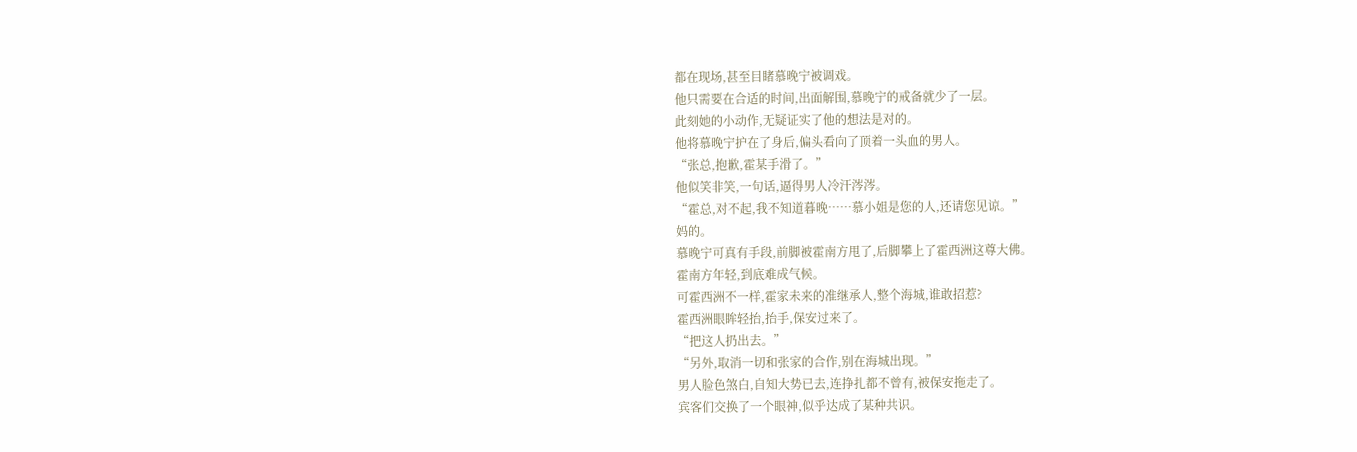都在现场,甚至目睹慕晚宁被调戏。
他只需要在合适的时间,出面解围,慕晚宁的戒备就少了一层。
此刻她的小动作,无疑证实了他的想法是对的。
他将慕晚宁护在了身后,偏头看向了顶着一头血的男人。
“张总,抱歉,霍某手滑了。”
他似笑非笑,一句话,逼得男人冷汗涔涔。
“霍总,对不起,我不知道暮晚……慕小姐是您的人,还请您见谅。”
妈的。
慕晚宁可真有手段,前脚被霍南方甩了,后脚攀上了霍西洲这尊大佛。
霍南方年轻,到底难成气候。
可霍西洲不一样,霍家未来的准继承人,整个海城,谁敢招惹?
霍西洲眼眸轻抬,抬手,保安过来了。
“把这人扔出去。”
“另外,取消一切和张家的合作,别在海城出现。”
男人脸色煞白,自知大势已去,连挣扎都不曾有,被保安拖走了。
宾客们交换了一个眼神,似乎达成了某种共识。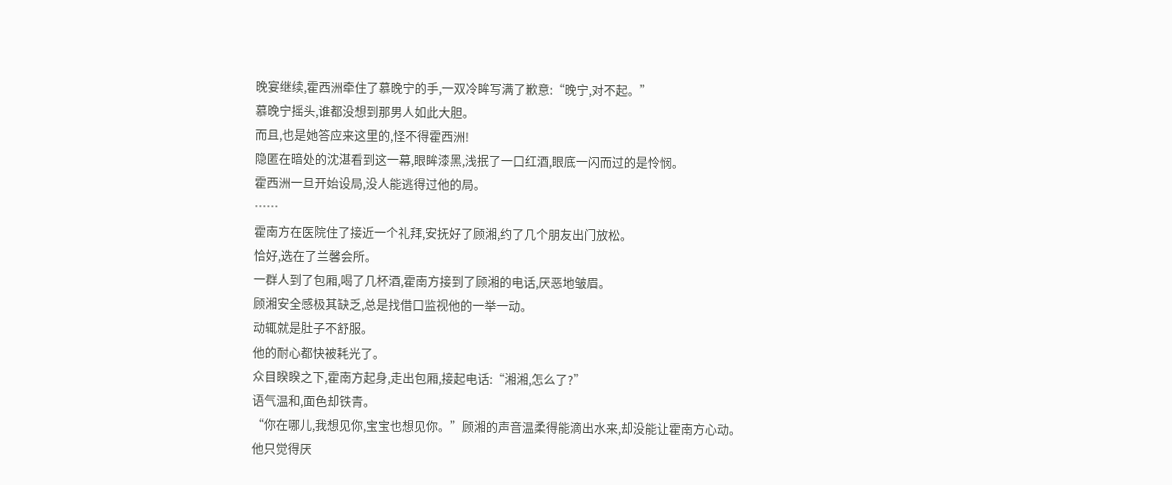晚宴继续,霍西洲牵住了慕晚宁的手,一双冷眸写满了歉意:“晚宁,对不起。”
慕晚宁摇头,谁都没想到那男人如此大胆。
而且,也是她答应来这里的,怪不得霍西洲!
隐匿在暗处的沈湛看到这一幕,眼眸漆黑,浅抿了一口红酒,眼底一闪而过的是怜悯。
霍西洲一旦开始设局,没人能逃得过他的局。
……
霍南方在医院住了接近一个礼拜,安抚好了顾湘,约了几个朋友出门放松。
恰好,选在了兰馨会所。
一群人到了包厢,喝了几杯酒,霍南方接到了顾湘的电话,厌恶地皱眉。
顾湘安全感极其缺乏,总是找借口监视他的一举一动。
动辄就是肚子不舒服。
他的耐心都快被耗光了。
众目睽睽之下,霍南方起身,走出包厢,接起电话:“湘湘,怎么了?”
语气温和,面色却铁青。
“你在哪儿,我想见你,宝宝也想见你。”顾湘的声音温柔得能滴出水来,却没能让霍南方心动。
他只觉得厌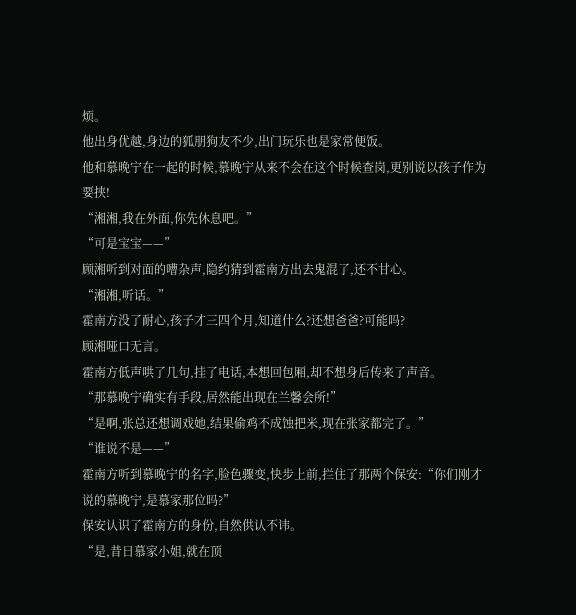烦。
他出身优越,身边的狐朋狗友不少,出门玩乐也是家常便饭。
他和慕晚宁在一起的时候,慕晚宁从来不会在这个时候查岗,更别说以孩子作为要挟!
“湘湘,我在外面,你先休息吧。”
“可是宝宝——”
顾湘听到对面的嘈杂声,隐约猜到霍南方出去鬼混了,还不甘心。
“湘湘,听话。”
霍南方没了耐心,孩子才三四个月,知道什么?还想爸爸?可能吗?
顾湘哑口无言。
霍南方低声哄了几句,挂了电话,本想回包厢,却不想身后传来了声音。
“那慕晚宁确实有手段,居然能出现在兰馨会所!”
“是啊,张总还想调戏她,结果偷鸡不成蚀把米,现在张家都完了。”
“谁说不是——”
霍南方听到慕晚宁的名字,脸色骤变,快步上前,拦住了那两个保安:“你们刚才说的慕晚宁,是慕家那位吗?”
保安认识了霍南方的身份,自然供认不讳。
“是,昔日慕家小姐,就在顶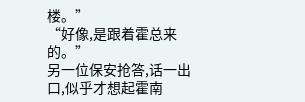楼。”
“好像,是跟着霍总来的。”
另一位保安抢答,话一出口,似乎才想起霍南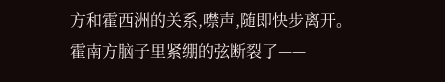方和霍西洲的关系,噤声,随即快步离开。
霍南方脑子里紧绷的弦断裂了——